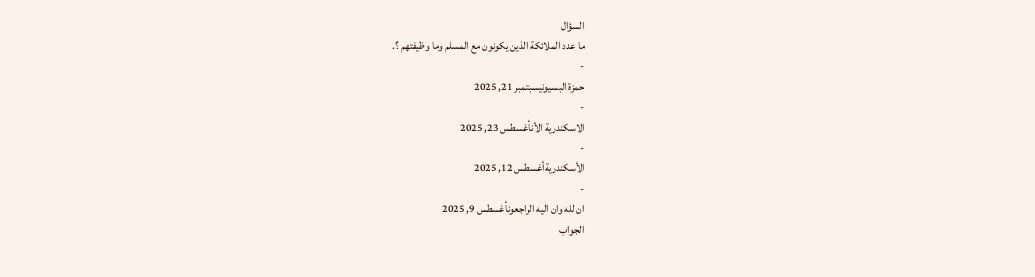السؤال
ما عدد الملائكة الذين يكونون مع المسلم وما وظيفتهم ؟.
-
حمزة البسيونيسبتمبر 21, 2025
-
الاسكندرية الأنأغسطس 23, 2025
-
الأسكندريةأغسطس 12, 2025
-
ان لله وان اليه الراجعونأغسطس 9, 2025
الجواب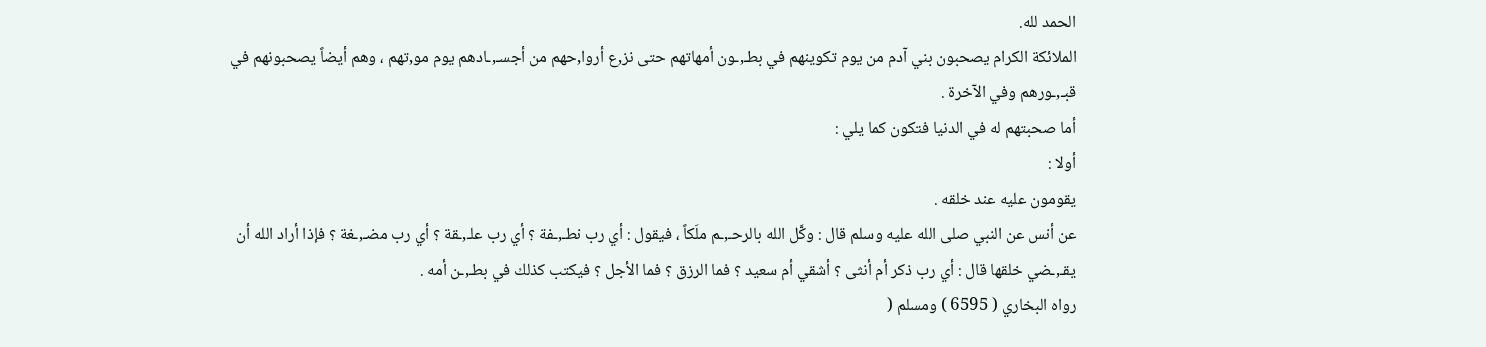الحمد لله.
الملائكة الكرام يصحبون بني آدم من يوم تكوينهم في بطـ,ـون أمهاتهم حتى نز,ع أروا,حهم من أجسـ,ـادهم يوم مو,تهم ، وهم أيضاً يصحبونهم في قبـ,ـورهم وفي الآخرة .
أما صحبتهم له في الدنيا فتكون كما يلي :
أولا :
يقومون عليه عند خلقه .
عن أنس عن النبي صلى الله عليه وسلم قال : وكَّل الله بالرحـ,ـم ملَكاً ، فيقول : أي رب نطـ,ـفة ؟ أي رب علـ,ـقة ؟ أي رب مضـ,ـغة ؟ فإذا أراد الله أن يقـ,ـضي خلقها قال : أي رب ذكر أم أنثى ؟ أشقي أم سعيد ؟ فما الرزق ؟ فما الأجل ؟ فيكتب كذلك في بطـ,ـن أمه .
رواه البخاري ( 6595 ) ومسلم (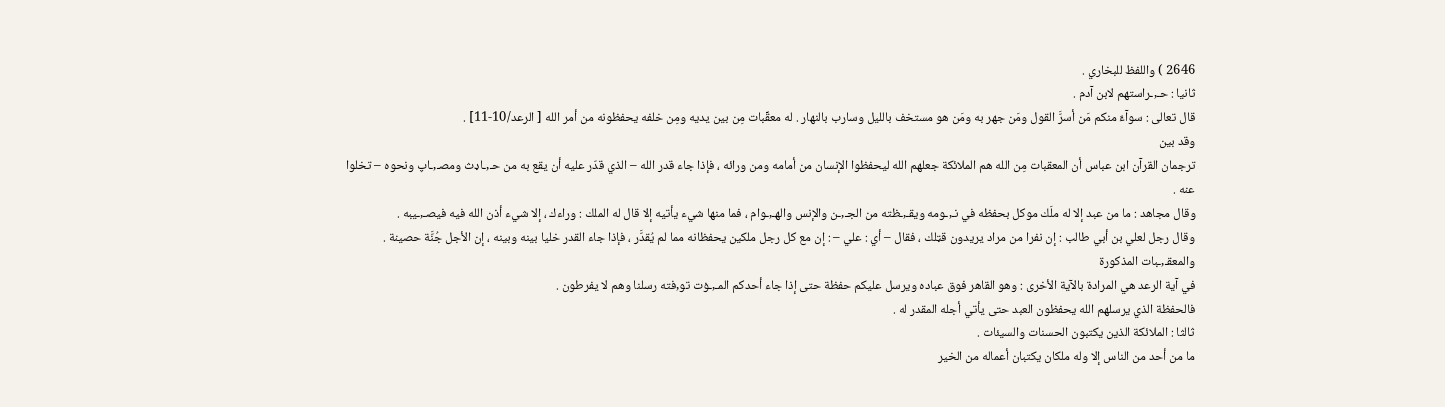2646 ) واللفظ للبخاري .
ثانيا : حـ,ـراستهم لابن آدم .
قال تعالى : سوآءٌ منكم مَن أسرَّ القول ومَن جهر به ومَن هو مستخف بالليل وسارب بالنهار . له معقِّبات مِن بين يديه ومِن خلفه يحفظونه من أمر الله [ الرعد/10-11] .
وقد بين
ترجمان القرآن ابن عباس أن المعقبات مِن الله هم الملائكة جعلهم الله ليحفظوا الإنسان من أمامه ومن ورائه ، فإذا جاء قدر الله – الذي قدّر عليه أن يقع به من حـ,ـاډث ومصـ,ـاپ ونحوه – تخلوا عنه .
وقال مجاهد : ما من عبد إلا له ملَك موكل بحفظه في نـ,ـومه ويقـ,ـظته من الجـ,ـن والإنس والهـ,ـوام ، فما منها شيء يأتيه إلا قال له الملك : وراءك ، إلا شيء أذن الله فيه فيصـ,ـيبه .
وقال رجل لعلي بن أبي طالب : إن نفرا من مراد يريدون قټلك ، فقال – أي : علي – : إن مع كل رجل ملكين يحفظانه مما لم يُقدَّر ، فإذا جاء القدر خليا بينه وبينه ، إن الأجل جُنَّة حصينة .
والمعقـ,ـبات المذكورة
في آية الرعد هي المرادة بالآية الأخرى : وهو القاهر فوق عباده ويرسل عليكم حفظة حتى إذا جاء أحدكم المـ,ـۏت تو,فته رسلنا وهم لا يفرطون .
فالحفظة الذي يرسلهم الله يحفظون العبد حتى يأتي أجله المقدر له .
ثالثا : الملائكة الذين يكتبون الحسنات والسيئات .
ما من أحد من الناس إلا وله ملكان يكتبان أعماله من الخير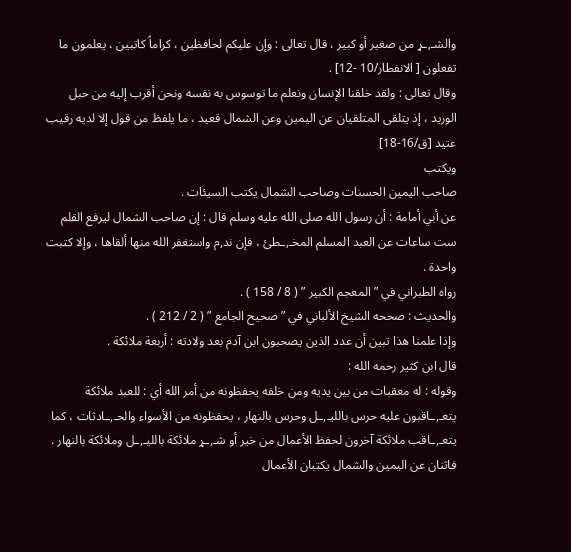والشـ,ـړ من صغير أو كبير ، قال تعالى : وإن عليكم لحافظين ، كراماً كاتبين ، يعلمون ما تفعلون [ الانفطار/10 -12] .
وقال تعالى : ولقد خلقنا الإنسان ونعلم ما توسوس به نفسه ونحن أقرب إليه من حبل الوريد ، إذ يتلقى المتلقيان عن اليمين وعن الشمال قعيد ، ما يلفظ من قول إلا لديه رقيب عتيد [ق/16-18]
ويكتب
صاحب اليمين الحسنات وصاحب الشمال يكتب السيئات .
عن أبي أمامة : أن رسول الله صلى الله عليه وسلم قال : إن صاحب الشمال ليرفع القلم ست ساعات عن العبد المسلم المخـ,ـطئ ، فإن ند,م واستغفر الله منها ألقاها ، وإلا كتبت واحدة .
رواه الطبراني في ” المعجم الكبير ” ( 8 / 158 ) .
والحديث : صححه الشيخ الألباني في ” صحيح الجامع ” ( 2 / 212 ) .
وإذا علمنا هذا تبين أن عدد الذين يصحبون ابن آدم بعد ولادته : أربعة ملائكة .
قال ابن كثير رحمه الله :
وقوله : له معقبات من بين يديه ومن خلفه يحفظونه من أمر الله أي : للعبد ملائكة يتعـ,ـاقبون عليه حرس بالليـ,ـل وحرس بالنهار ، يحفظونه من الأسواء والحـ,ـادثات ، كما يتعـ,ـاقب ملائكة آخرون لحفظ الأعمال من خير أو شـ,ـړ ملائكة بالليـ,ـل وملائكة بالنهار .
فاثنان عن اليمين والشمال يكتبان الأعمال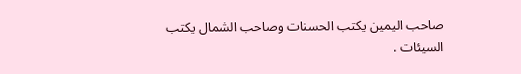صاحب اليمين يكتب الحسنات وصاحب الشمال يكتب السيئات .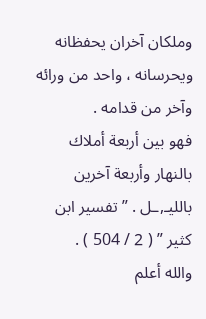وملكان آخران يحفظانه ويحرسانه ، واحد من ورائه وآخر من قدامه .
فهو بين أربعة أملاك بالنهار وأربعة آخرين بالليـ,ـل . ” تفسير ابن كثير ” ( 2 / 504 ) .
والله أعلم